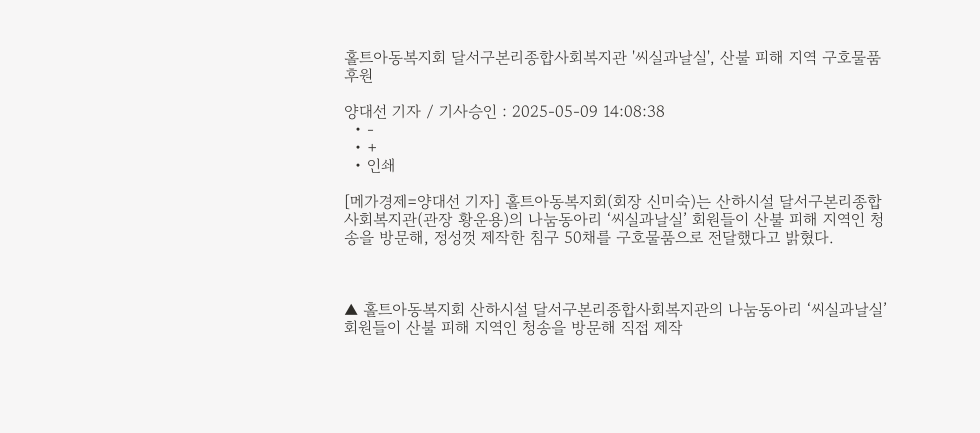홀트아동복지회 달서구본리종합사회복지관 '씨실과날실', 산불 피해 지역 구호물품 후원

양대선 기자 / 기사승인 : 2025-05-09 14:08:38
  • -
  • +
  • 인쇄

[메가경제=양대선 기자] 홀트아동복지회(회장 신미숙)는 산하시설 달서구본리종합사회복지관(관장 황운용)의 나눔동아리 ‘씨실과날실’ 회원들이 산불 피해 지역인 청송을 방문해, 정성껏 제작한 침구 50채를 구호물품으로 전달했다고 밝혔다.



▲ 홀트아동복지회 산하시설 달서구본리종합사회복지관의 나눔동아리 ‘씨실과날실’ 회원들이 산불 피해 지역인 청송을 방문해 직접 제작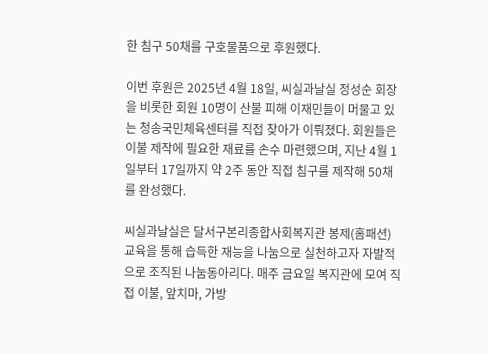한 침구 50채를 구호물품으로 후원했다.

이번 후원은 2025년 4월 18일, 씨실과날실 정성순 회장을 비롯한 회원 10명이 산불 피해 이재민들이 머물고 있는 청송국민체육센터를 직접 찾아가 이뤄졌다. 회원들은 이불 제작에 필요한 재료를 손수 마련했으며, 지난 4월 1일부터 17일까지 약 2주 동안 직접 침구를 제작해 50채를 완성했다.

씨실과날실은 달서구본리종합사회복지관 봉제(홈패션) 교육을 통해 습득한 재능을 나눔으로 실천하고자 자발적으로 조직된 나눔동아리다. 매주 금요일 복지관에 모여 직접 이불, 앞치마, 가방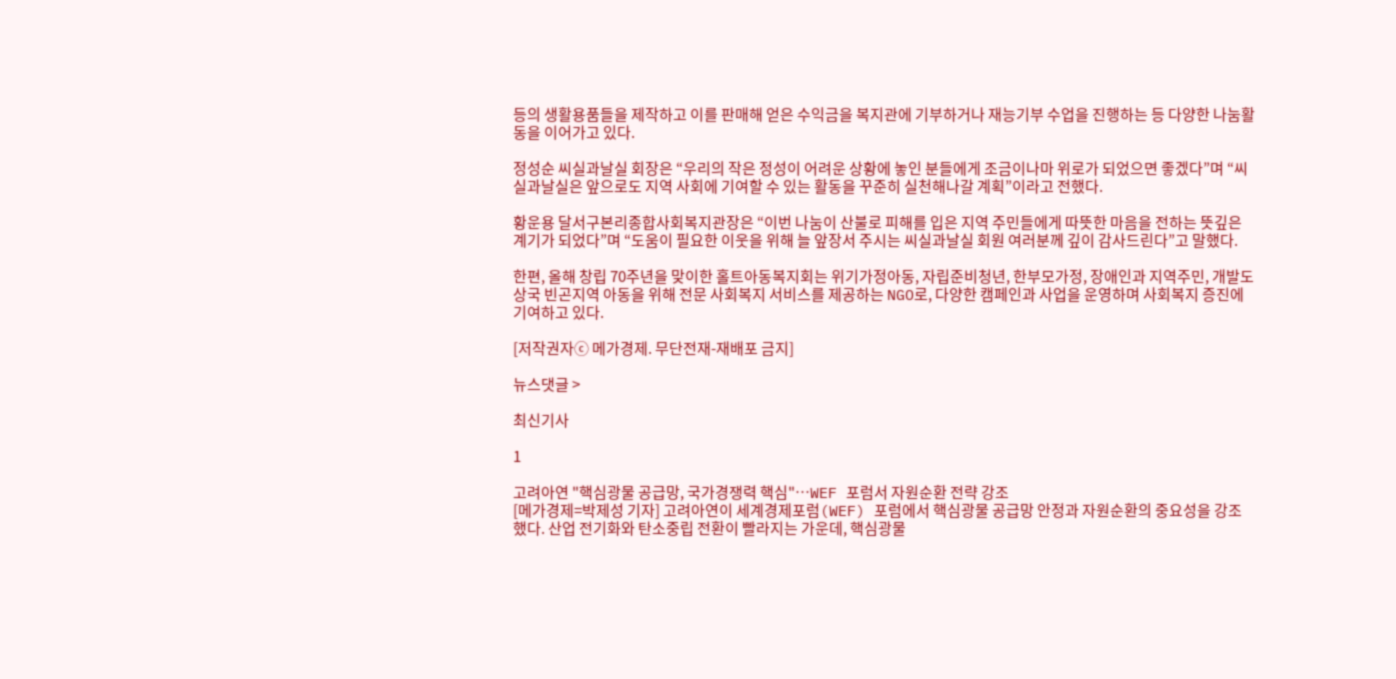등의 생활용품들을 제작하고 이를 판매해 얻은 수익금을 복지관에 기부하거나 재능기부 수업을 진행하는 등 다양한 나눔활동을 이어가고 있다.

정성순 씨실과날실 회장은 “우리의 작은 정성이 어려운 상황에 놓인 분들에게 조금이나마 위로가 되었으면 좋겠다”며 “씨실과날실은 앞으로도 지역 사회에 기여할 수 있는 활동을 꾸준히 실천해나갈 계획”이라고 전했다.

황운용 달서구본리종합사회복지관장은 “이번 나눔이 산불로 피해를 입은 지역 주민들에게 따뜻한 마음을 전하는 뜻깊은 계기가 되었다”며 “도움이 필요한 이웃을 위해 늘 앞장서 주시는 씨실과날실 회원 여러분께 깊이 감사드린다”고 말했다.

한편, 올해 창립 70주년을 맞이한 홀트아동복지회는 위기가정아동, 자립준비청년, 한부모가정, 장애인과 지역주민, 개발도상국 빈곤지역 아동을 위해 전문 사회복지 서비스를 제공하는 NGO로, 다양한 캠페인과 사업을 운영하며 사회복지 증진에 기여하고 있다.

[저작권자ⓒ 메가경제. 무단전재-재배포 금지]

뉴스댓글 >

최신기사

1

고려아연 "핵심광물 공급망, 국가경쟁력 핵심"…WEF 포럼서 자원순환 전략 강조
[메가경제=박제성 기자] 고려아연이 세계경제포럼(WEF) 포럼에서 핵심광물 공급망 안정과 자원순환의 중요성을 강조했다. 산업 전기화와 탄소중립 전환이 빨라지는 가운데, 핵심광물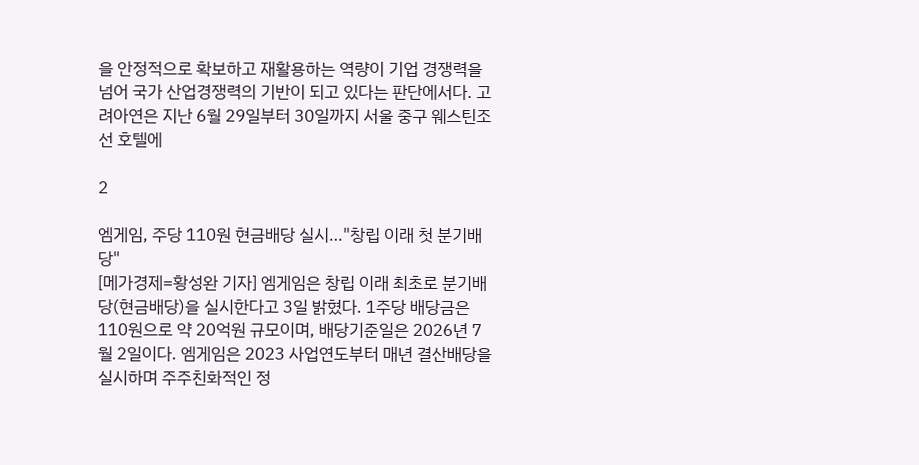을 안정적으로 확보하고 재활용하는 역량이 기업 경쟁력을 넘어 국가 산업경쟁력의 기반이 되고 있다는 판단에서다. 고려아연은 지난 6월 29일부터 30일까지 서울 중구 웨스틴조선 호텔에

2

엠게임, 주당 110원 현금배당 실시…"창립 이래 첫 분기배당"
[메가경제=황성완 기자] 엠게임은 창립 이래 최초로 분기배당(현금배당)을 실시한다고 3일 밝혔다. 1주당 배당금은 110원으로 약 20억원 규모이며, 배당기준일은 2026년 7월 2일이다. 엠게임은 2023 사업연도부터 매년 결산배당을 실시하며 주주친화적인 정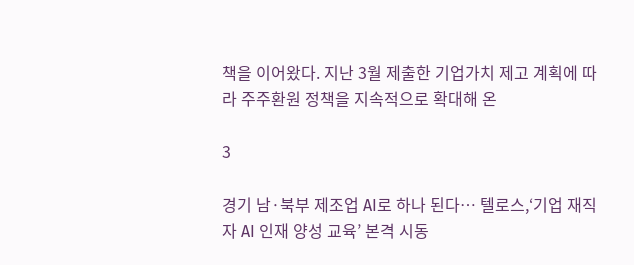책을 이어왔다. 지난 3월 제출한 기업가치 제고 계획에 따라 주주환원 정책을 지속적으로 확대해 온

3

경기 남·북부 제조업 AI로 하나 된다… 텔로스,‘기업 재직자 AI 인재 양성 교육’ 본격 시동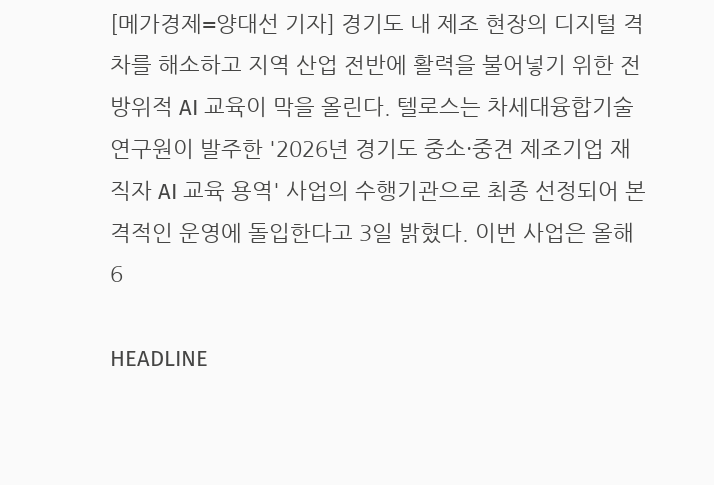[메가경제=양대선 기자] 경기도 내 제조 현장의 디지털 격차를 해소하고 지역 산업 전반에 활력을 불어넣기 위한 전방위적 AI 교육이 막을 올린다. 텔로스는 차세대융합기술연구원이 발주한 '2026년 경기도 중소·중견 제조기업 재직자 AI 교육 용역' 사업의 수행기관으로 최종 선정되어 본격적인 운영에 돌입한다고 3일 밝혔다. 이번 사업은 올해 6

HEADLINE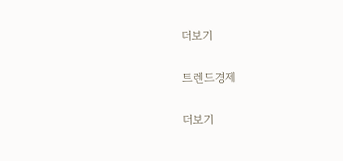더보기

트렌드경제

더보기